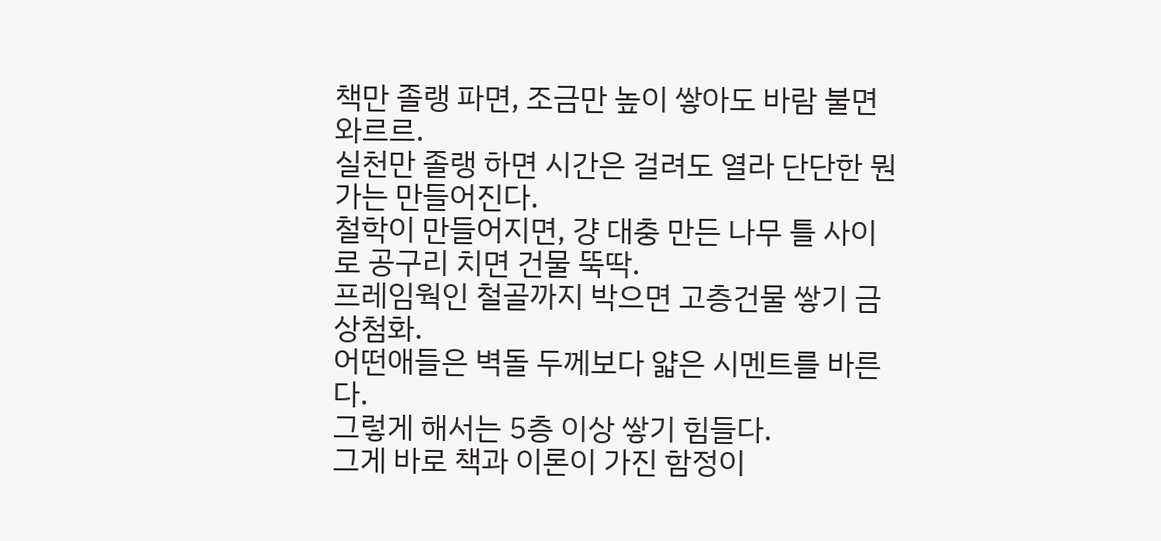책만 졸랭 파면, 조금만 높이 쌓아도 바람 불면 와르르.
실천만 졸랭 하면 시간은 걸려도 열라 단단한 뭔가는 만들어진다.
철학이 만들어지면, 걍 대충 만든 나무 틀 사이로 공구리 치면 건물 뚝딱.
프레임웍인 철골까지 박으면 고층건물 쌓기 금상첨화.
어떤애들은 벽돌 두께보다 얇은 시멘트를 바른다.
그렇게 해서는 5층 이상 쌓기 힘들다.
그게 바로 책과 이론이 가진 함정이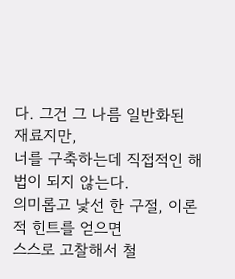다. 그건 그 나름 일반화된 재료지만,
너를 구축하는데 직접적인 해법이 되지 않는다.
의미롭고 낯선 한 구절, 이론적 힌트를 얻으면
스스로 고찰해서 철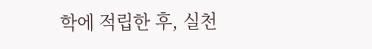학에 적립한 후, 실천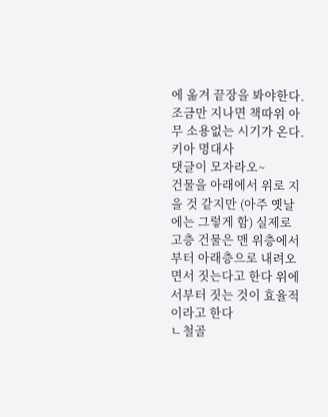에 옮겨 끝장을 봐야한다.
조금만 지나면 책따위 아무 소용없는 시기가 온다.
키아 명대사
댓글이 모자라오~
건물을 아래에서 위로 지을 것 같지만 (아주 옛날에는 그렇게 함) 실제로 고층 건물은 맨 위층에서부터 아래층으로 내려오면서 짓는다고 한다 위에서부터 짓는 것이 효율적이라고 한다
ㄴ철골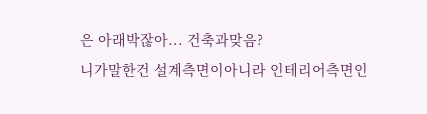은 아래박잖아... 건축과맞음?
니가말한건 설계측면이아니라 인테리어측면인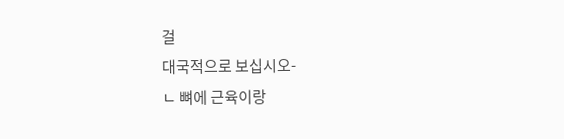걸
대국적으로 보십시오-
ㄴ 뼈에 근육이랑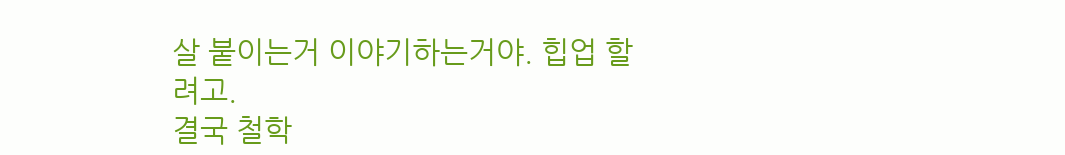살 붙이는거 이야기하는거야. 힙업 할려고.
결국 철학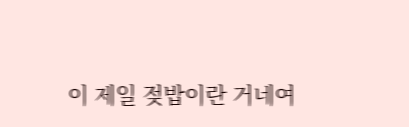이 제일 젖밥이란 거네여